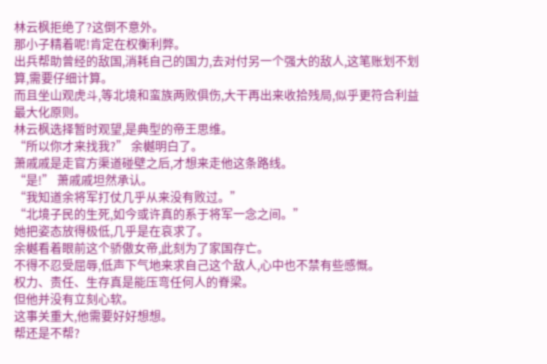林云枫拒绝了?这倒不意外。
那小子精着呢!肯定在权衡利弊。
出兵帮助曾经的敌国,消耗自己的国力,去对付另一个强大的敌人,这笔账划不划算,需要仔细计算。
而且坐山观虎斗,等北境和蛮族两败俱伤,大干再出来收拾残局,似乎更符合利益最大化原则。
林云枫选择暂时观望,是典型的帝王思维。
“所以你才来找我?” 余樾明白了。
萧戚戚是走官方渠道碰壁之后,才想来走他这条路线。
“是!” 萧戚戚坦然承认。
“我知道余将军打仗几乎从来没有败过。”
“北境子民的生死,如今或许真的系于将军一念之间。”
她把姿态放得极低,几乎是在哀求了。
余樾看着眼前这个骄傲女帝,此刻为了家国存亡。
不得不忍受屈辱,低声下气地来求自己这个敌人,心中也不禁有些感慨。
权力、责任、生存真是能压弯任何人的脊梁。
但他并没有立刻心软。
这事关重大,他需要好好想想。
帮还是不帮?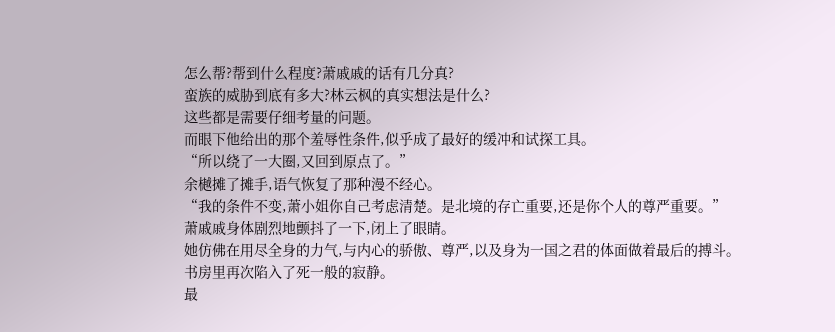怎么帮?帮到什么程度?萧戚戚的话有几分真?
蛮族的威胁到底有多大?林云枫的真实想法是什么?
这些都是需要仔细考量的问题。
而眼下他给出的那个羞辱性条件,似乎成了最好的缓冲和试探工具。
“所以绕了一大圈,又回到原点了。”
余樾摊了摊手,语气恢复了那种漫不经心。
“我的条件不变,萧小姐你自己考虑清楚。是北境的存亡重要,还是你个人的尊严重要。”
萧戚戚身体剧烈地颤抖了一下,闭上了眼睛。
她仿佛在用尽全身的力气,与内心的骄傲、尊严,以及身为一国之君的体面做着最后的搏斗。
书房里再次陷入了死一般的寂静。
最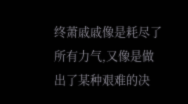终萧戚戚像是耗尽了所有力气,又像是做出了某种艰难的决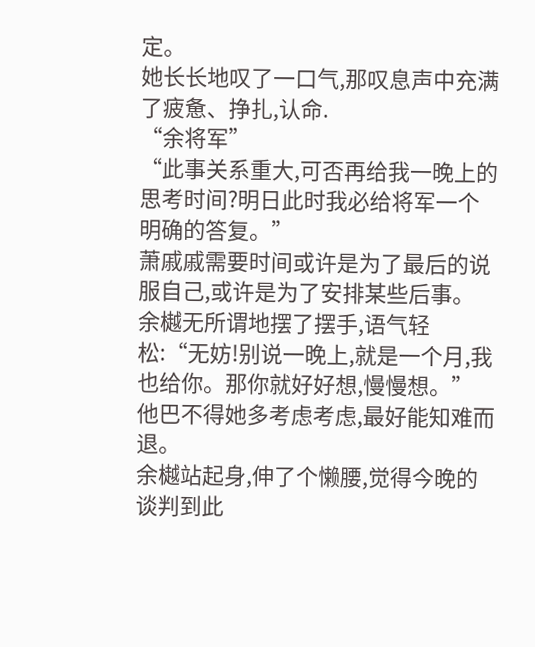定。
她长长地叹了一口气,那叹息声中充满了疲惫、挣扎,认命.
“余将军”
“此事关系重大,可否再给我一晚上的思考时间?明日此时我必给将军一个明确的答复。”
萧戚戚需要时间或许是为了最后的说服自己,或许是为了安排某些后事。
余樾无所谓地摆了摆手,语气轻松:“无妨!别说一晚上,就是一个月,我也给你。那你就好好想,慢慢想。”
他巴不得她多考虑考虑,最好能知难而退。
余樾站起身,伸了个懒腰,觉得今晚的谈判到此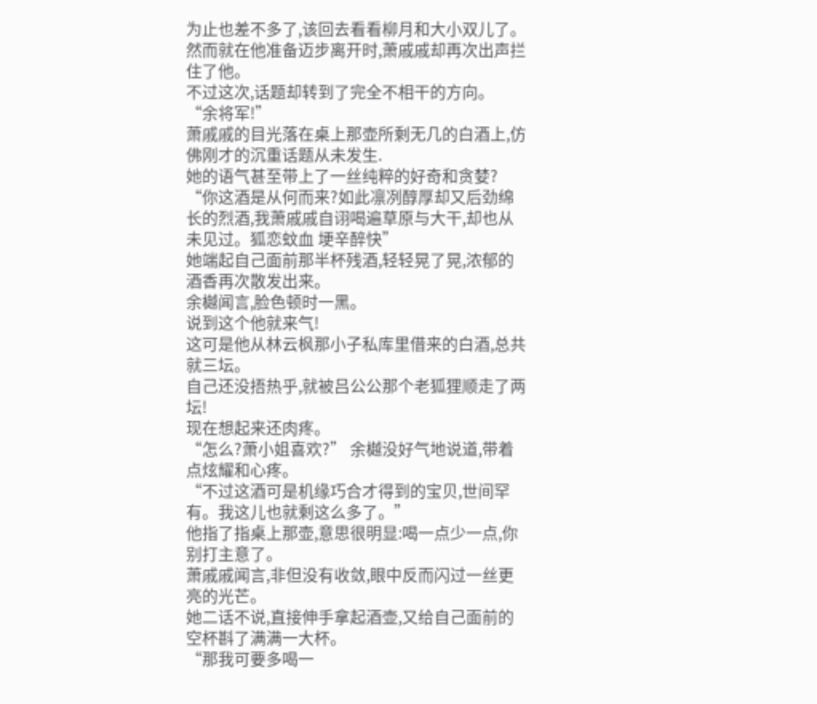为止也差不多了,该回去看看柳月和大小双儿了。
然而就在他准备迈步离开时,萧戚戚却再次出声拦住了他。
不过这次,话题却转到了完全不相干的方向。
“余将军!”
萧戚戚的目光落在桌上那壶所剩无几的白酒上,仿佛刚才的沉重话题从未发生.
她的语气甚至带上了一丝纯粹的好奇和贪婪?
“你这酒是从何而来?如此凛冽醇厚却又后劲绵长的烈酒,我萧戚戚自诩喝遍草原与大干,却也从未见过。狐恋蚊血 埂辛醉快”
她端起自己面前那半杯残酒,轻轻晃了晃,浓郁的酒香再次散发出来。
余樾闻言,脸色顿时一黑。
说到这个他就来气!
这可是他从林云枫那小子私库里借来的白酒,总共就三坛。
自己还没捂热乎,就被吕公公那个老狐狸顺走了两坛!
现在想起来还肉疼。
“怎么?萧小姐喜欢?” 余樾没好气地说道,带着点炫耀和心疼。
“不过这酒可是机缘巧合才得到的宝贝,世间罕有。我这儿也就剩这么多了。”
他指了指桌上那壶,意思很明显:喝一点少一点,你别打主意了。
萧戚戚闻言,非但没有收敛,眼中反而闪过一丝更亮的光芒。
她二话不说,直接伸手拿起酒壶,又给自己面前的空杯斟了满满一大杯。
“那我可要多喝一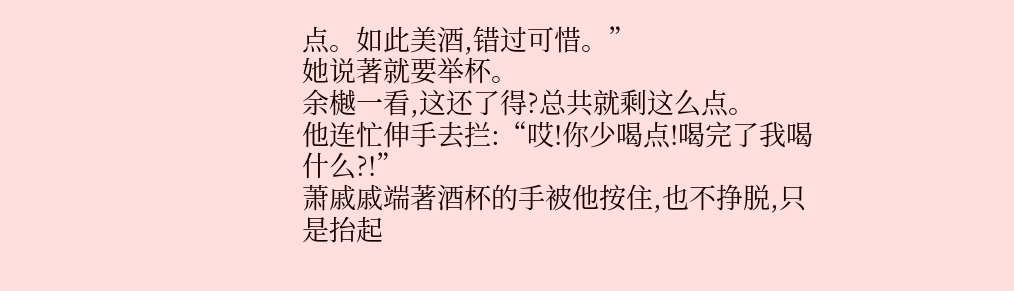点。如此美酒,错过可惜。”
她说著就要举杯。
余樾一看,这还了得?总共就剩这么点。
他连忙伸手去拦:“哎!你少喝点!喝完了我喝什么?!”
萧戚戚端著酒杯的手被他按住,也不挣脱,只是抬起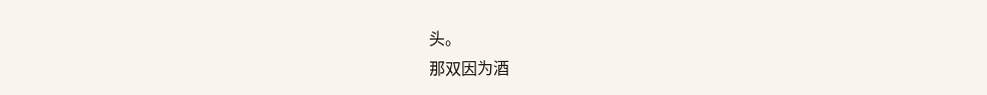头。
那双因为酒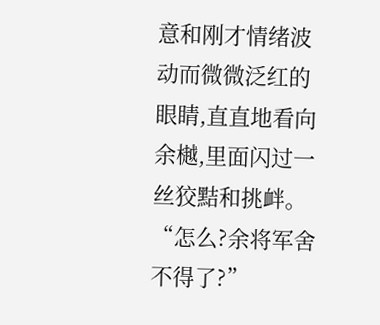意和刚才情绪波动而微微泛红的眼睛,直直地看向余樾,里面闪过一丝狡黠和挑衅。
“怎么?余将军舍不得了?”